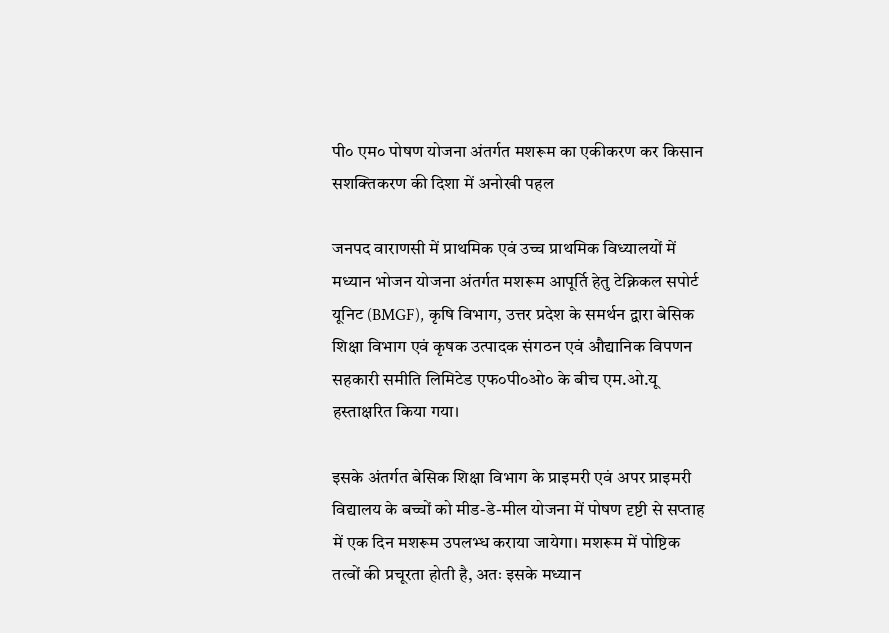पी० एम० पोषण योजना अंतर्गत मशरूम का एकीकरण कर किसान सशक्तिकरण की दिशा में अनोखी पहल

जनपद वाराणसी में प्राथमिक एवं उच्च प्राथमिक विध्यालयों में मध्यान भोजन योजना अंतर्गत मशरूम आपूर्ति हेतु टेक्निकल सपोर्ट यूनिट (BMGF), कृषि विभाग, उत्तर प्रदेश के समर्थन द्वारा बेसिक शिक्षा विभाग एवं कृषक उत्पादक संगठन एवं औद्यानिक विपणन सहकारी समीति लिमिटेड एफ०पी०ओ० के बीच एम.ओ.यू हस्ताक्षरित किया गया।

इसके अंतर्गत बेसिक शिक्षा विभाग के प्राइमरी एवं अपर प्राइमरी विद्यालय के बच्चों को मीड-डे-मील योजना में पोषण दृष्टी से सप्ताह में एक दिन मशरूम उपलभ्ध कराया जायेगा। मशरूम में पोष्टिक तत्वों की प्रचूरता होती है, अतः इसके मध्यान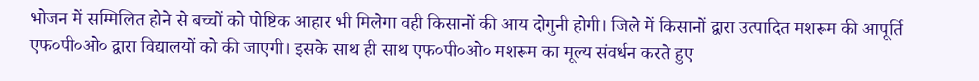भोजन में सम्मिलित होने से बच्चों को पोष्टिक आहार भी मिलेगा वही किसानों की आय दोगुनी होगी। जिले में किसानों द्वारा उत्पादित मशरूम की आपूर्ति एफ०पी०ओ० द्वारा विद्यालयों को की जाएगी। इसके साथ ही साथ एफ०पी०ओ० मशरूम का मूल्य संवर्धन करते हुए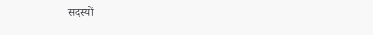सदस्यों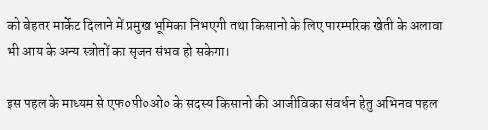को बेहतर मार्केट दिलाने में प्रमुख भूमिका निभएगी तथा किसानो के लिए पारम्परिक खेती के अलावा भी आय के अन्य स्त्रोतों का सृजन संभव हो सकेगा।

इस पहल के माध्यम से एफ०पी०ओ० के सदस्य किसानो की आजीविका संवर्धन हेतु अभिनव पहल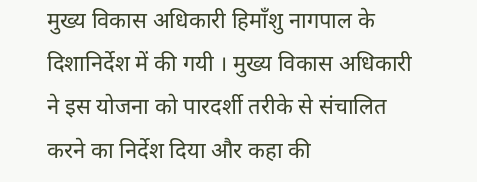मुख्य विकास अधिकारी हिमाँशु नागपाल के दिशानिर्देश में की गयी । मुख्य विकास अधिकारी ने इस योजना को पारदर्शी तरीके से संचालित करने का निर्देश दिया और कहा की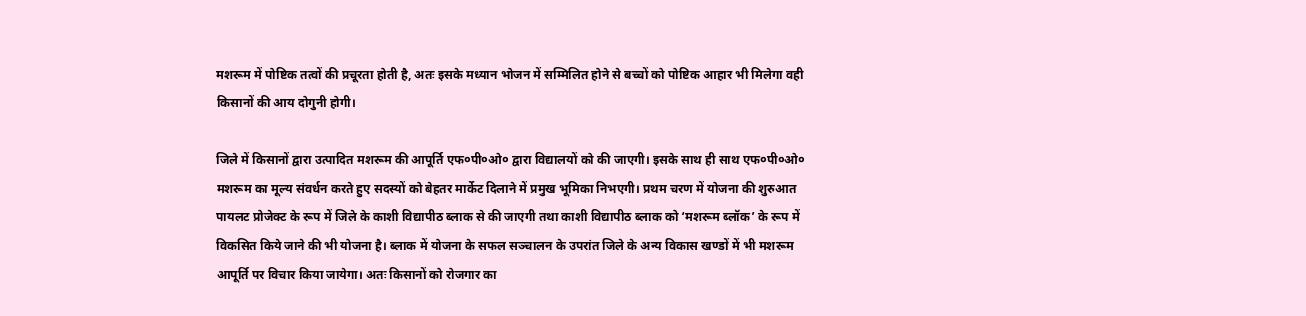मशरूम में पोष्टिक तत्वों की प्रचूरता होती है, अतः इसके मध्यान भोजन में सम्मिलित होने से बच्चों को पोष्टिक आहार भी मिलेगा वही किसानों की आय दोगुनी होगी।

जिले में किसानों द्वारा उत्पादित मशरूम की आपूर्ति एफ०पी०ओ० द्वारा विद्यालयों को की जाएगी। इसके साथ ही साथ एफ०पी०ओ० मशरूम का मूल्य संवर्धन करते हुए सदस्यों को बेहतर मार्केट दिलाने में प्रमुख भूमिका निभएगी। प्रथम चरण में योजना की शुरुआत पायलट प्रोजेक्ट के रूप में जिले के काशी विद्यापीठ ब्लाक से की जाएगी तथा काशी विद्यापीठ ब्लाक को ‘मशरूम ब्लॉक’ के रूप में विकसित किये जाने की भी योजना है। ब्लाक में योजना के सफल सञ्चालन के उपरांत जिले के अन्य विकास खण्डों में भी मशरूम आपूर्ति पर विचार किया जायेगा। अतः किसानों को रोजगार का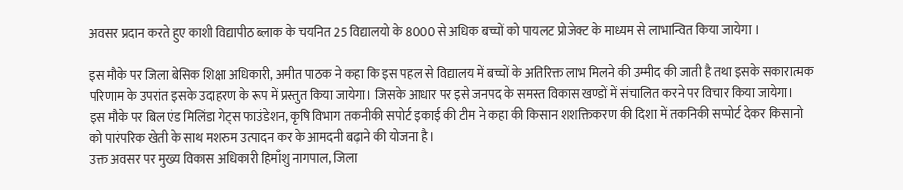अवसर प्रदान करते हुए काशी विद्यापीठ ब्लाक के चयनित 25 विद्यालयो के 8000 से अधिक बच्चों को पायलट प्रोजेक्ट के माध्यम से लाभान्वित किया जायेगा ।

इस मौके पर जिला बेसिक शिक्षा अधिकारी, अमीत पाठक ने कहा कि इस पहल से विद्यालय में बच्चों के अतिरिक्त लाभ मिलने की उम्मीद की जाती है तथा इसके सकारात्मक परिणाम के उपरांत इसके उदाहरण के रूप में प्रस्तुत किया जायेगा। जिसके आधार पर इसे जनपद के समस्त विकास खण्डों में संचालित करने पर विचार किया जायेगा।
इस मौके पर बिल एंड मिलिंडा गेट्स फाउंडेशन, कृषि विभाग तकनीकी सपोर्ट इकाई की टीम ने कहा की किसान शशक्तिकरण की दिशा में तकनिकी सप्पोर्ट देकर किसानो को पारंपरिक खेती के साथ मशरुम उत्पादन कर के आमदनी बढ़ाने की योजना है।
उक्त अवसर पर मुख्य विकास अधिकारी हिमाँशु नागपाल, जिला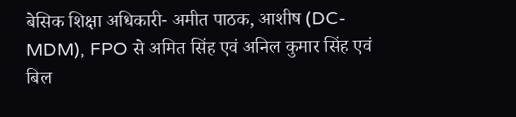बेसिक शिक्षा अधिकारी- अमीत पाठक, आशीष (DC-MDM), FPO से अमित सिंह एवं अनिल कुमार सिंह एवं बिल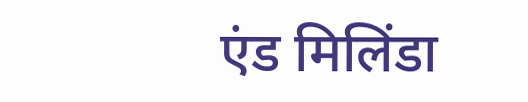एंड मिलिंडा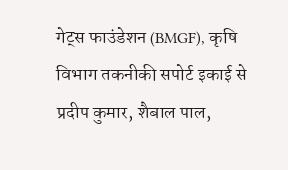गेट्स फाउंडेशन (BMGF), कृषि विभाग तकनीकी सपोर्ट इकाई से प्रदीप कुमार, शैबाल पाल,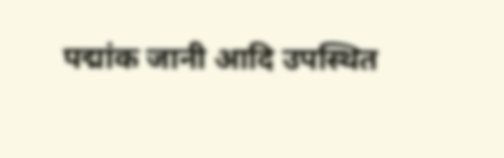पद्मांक जानी आदि उपस्थित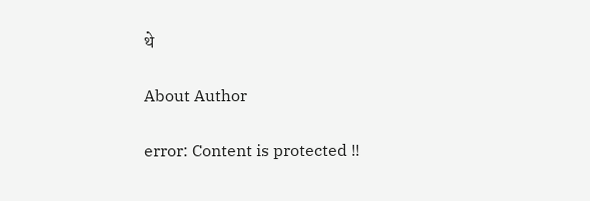थे

About Author

error: Content is protected !!